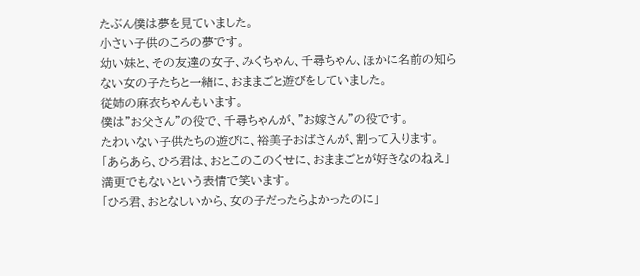たぶん僕は夢を見ていました。
小さい子供のころの夢です。
幼い妹と、その友達の女子、みくちゃん、千尋ちゃん、ほかに名前の知らない女の子たちと一緒に、おままごと遊びをしていました。
従姉の麻衣ちゃんもいます。
僕は”お父さん”の役で、千尋ちゃんが、”お嫁さん”の役です。
たわいない子供たちの遊びに、裕美子おばさんが、割って入ります。
「あらあら、ひろ君は、おとこのこのくせに、おままごとが好きなのねえ」
満更でもないという表情で笑います。
「ひろ君、おとなしいから、女の子だったらよかったのに」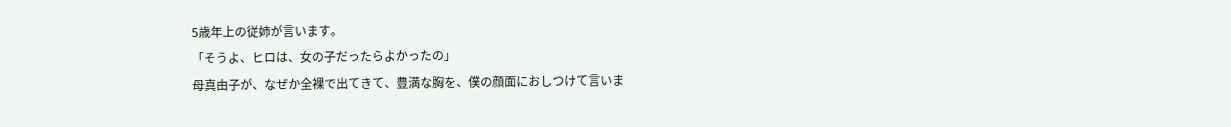5歳年上の従姉が言います。
「そうよ、ヒロは、女の子だったらよかったの」
母真由子が、なぜか全裸で出てきて、豊満な胸を、僕の顔面におしつけて言いま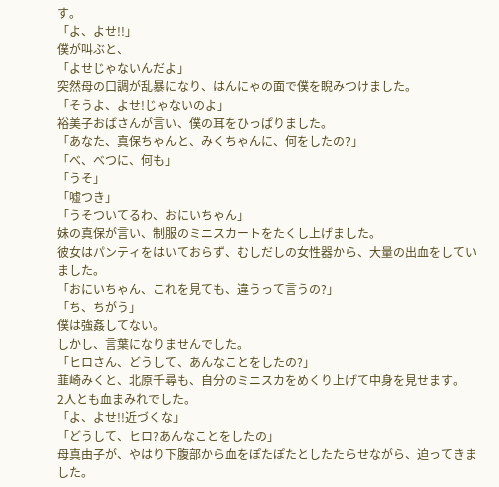す。
「よ、よせ!!」
僕が叫ぶと、
「よせじゃないんだよ」
突然母の口調が乱暴になり、はんにゃの面で僕を睨みつけました。
「そうよ、よせ!じゃないのよ」
裕美子おばさんが言い、僕の耳をひっぱりました。
「あなた、真保ちゃんと、みくちゃんに、何をしたの?」
「べ、べつに、何も」
「うそ」
「嘘つき」
「うそついてるわ、おにいちゃん」
妹の真保が言い、制服のミニスカートをたくし上げました。
彼女はパンティをはいておらず、むしだしの女性器から、大量の出血をしていました。
「おにいちゃん、これを見ても、違うって言うの?」
「ち、ちがう」
僕は強姦してない。
しかし、言葉になりませんでした。
「ヒロさん、どうして、あんなことをしたの?」
韮崎みくと、北原千尋も、自分のミニスカをめくり上げて中身を見せます。
2人とも血まみれでした。
「よ、よせ!!近づくな」
「どうして、ヒロ?あんなことをしたの」
母真由子が、やはり下腹部から血をぽたぽたとしたたらせながら、迫ってきました。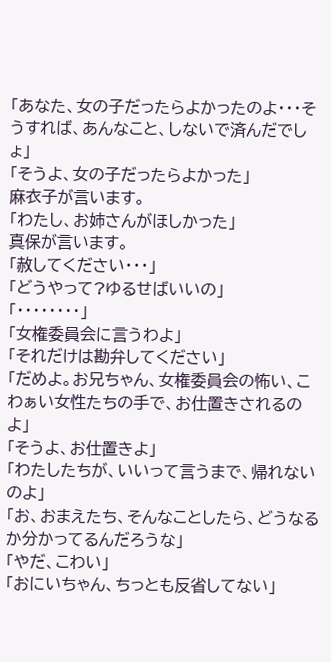「あなた、女の子だったらよかったのよ・・・そうすれば、あんなこと、しないで済んだでしょ」
「そうよ、女の子だったらよかった」
麻衣子が言います。
「わたし、お姉さんがほしかった」
真保が言います。
「赦してください・・・」
「どうやって?ゆるせばいいの」
「・・・・・・・・」
「女権委員会に言うわよ」
「それだけは勘弁してください」
「だめよ。お兄ちゃん、女権委員会の怖い、こわぁい女性たちの手で、お仕置きされるのよ」
「そうよ、お仕置きよ」
「わたしたちが、いいって言うまで、帰れないのよ」
「お、おまえたち、そんなことしたら、どうなるか分かってるんだろうな」
「やだ、こわい」
「おにいちゃん、ちっとも反省してない」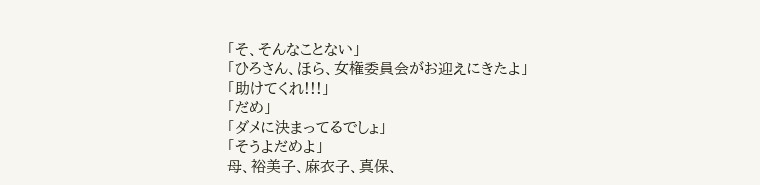「そ、そんなことない」
「ひろさん、ほら、女権委員会がお迎えにきたよ」
「助けてくれ!!!」
「だめ」
「ダメに決まってるでしょ」
「そうよだめよ」
母、裕美子、麻衣子、真保、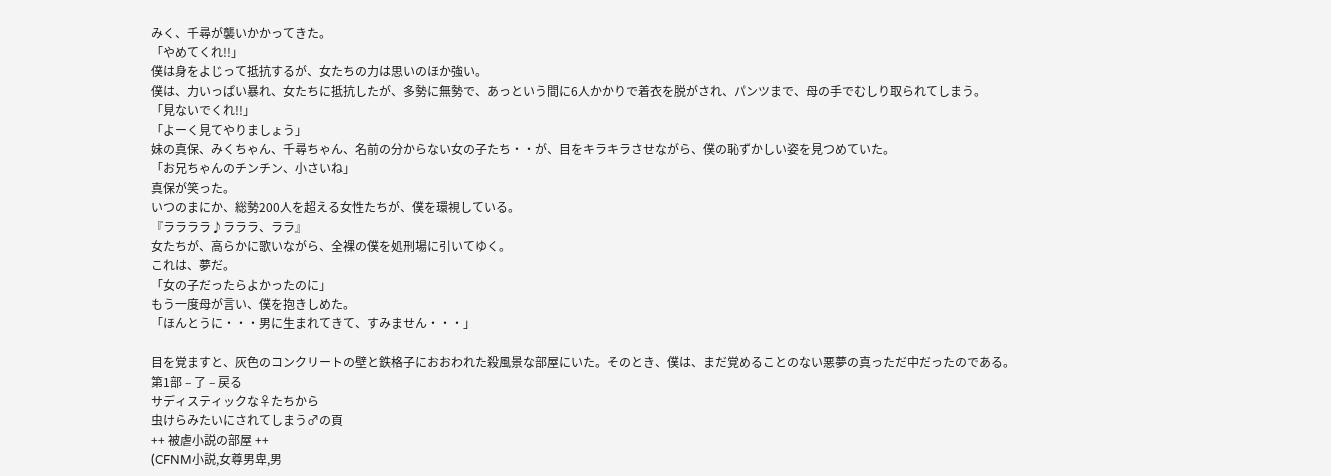みく、千尋が襲いかかってきた。
「やめてくれ!!」
僕は身をよじって抵抗するが、女たちの力は思いのほか強い。
僕は、力いっぱい暴れ、女たちに抵抗したが、多勢に無勢で、あっという間に6人かかりで着衣を脱がされ、パンツまで、母の手でむしり取られてしまう。
「見ないでくれ!!」
「よーく見てやりましょう」
妹の真保、みくちゃん、千尋ちゃん、名前の分からない女の子たち・・が、目をキラキラさせながら、僕の恥ずかしい姿を見つめていた。
「お兄ちゃんのチンチン、小さいね」
真保が笑った。
いつのまにか、総勢200人を超える女性たちが、僕を環視している。
『ララララ♪ラララ、ララ』
女たちが、高らかに歌いながら、全裸の僕を処刑場に引いてゆく。
これは、夢だ。
「女の子だったらよかったのに」
もう一度母が言い、僕を抱きしめた。
「ほんとうに・・・男に生まれてきて、すみません・・・」

目を覚ますと、灰色のコンクリートの壁と鉄格子におおわれた殺風景な部屋にいた。そのとき、僕は、まだ覚めることのない悪夢の真っただ中だったのである。
第1部 – 了 – 戻る
サディスティックな♀たちから
虫けらみたいにされてしまう♂の頁
++ 被虐小説の部屋 ++
(CFNM小説,女尊男卑,男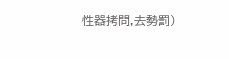性器拷問,去勢罰)